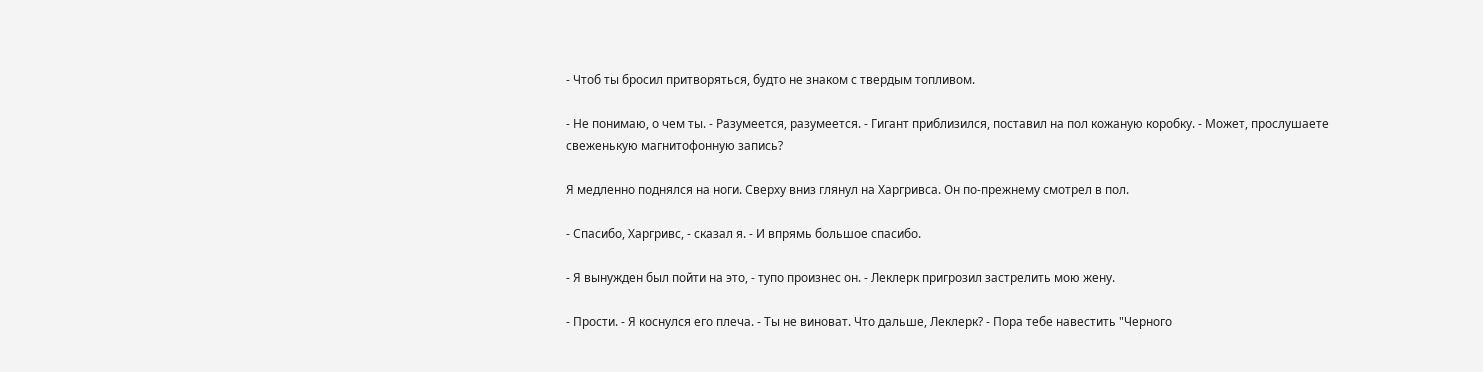- Чтоб ты бросил притворяться, будто не знаком с твердым топливом.

- Не понимаю, о чем ты. - Разумеется, разумеется. - Гигант приблизился, поставил на пол кожаную коробку. - Может, прослушаете свеженькую магнитофонную запись?

Я медленно поднялся на ноги. Сверху вниз глянул на Харгривса. Он по-прежнему смотрел в пол.

- Спасибо, Харгривс, - сказал я. - И впрямь большое спасибо.

- Я вынужден был пойти на это, - тупо произнес он. - Леклерк пригрозил застрелить мою жену.

- Прости. - Я коснулся его плеча. - Ты не виноват. Что дальше, Леклерк? - Пора тебе навестить "Черного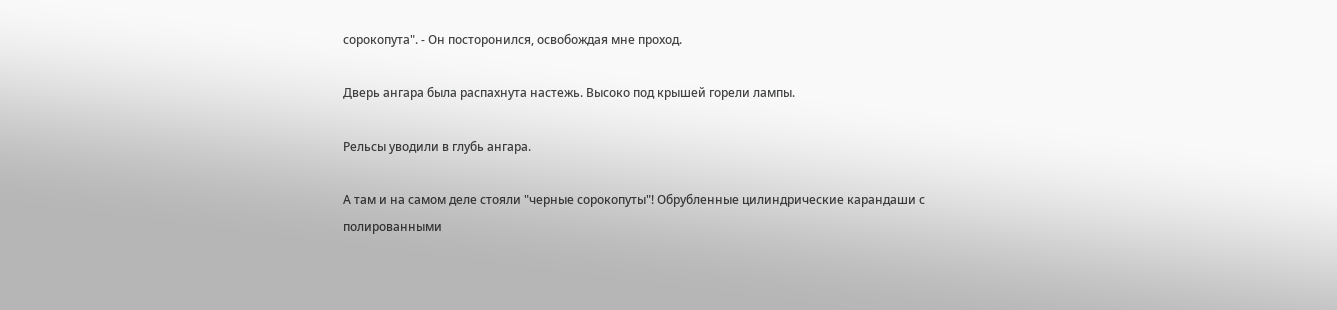сорокопута". - Он посторонился, освобождая мне проход.

Дверь ангара была распахнута настежь. Высоко под крышей горели лампы.

Рельсы уводили в глубь ангара.

А там и на самом деле стояли "черные сорокопуты"! Обрубленные цилиндрические карандаши с полированными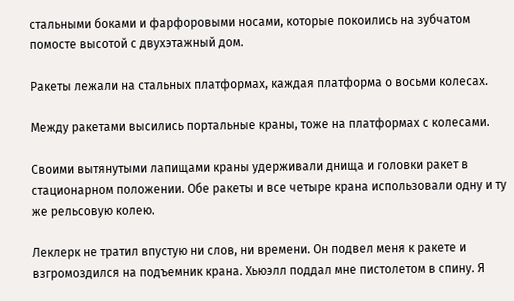стальными боками и фарфоровыми носами, которые покоились на зубчатом помосте высотой с двухэтажный дом.

Ракеты лежали на стальных платформах, каждая платформа о восьми колесах.

Между ракетами высились портальные краны, тоже на платформах с колесами.

Своими вытянутыми лапищами краны удерживали днища и головки ракет в стационарном положении. Обе ракеты и все четыре крана использовали одну и ту же рельсовую колею.

Леклерк не тратил впустую ни слов, ни времени. Он подвел меня к ракете и взгромоздился на подъемник крана. Хьюэлл поддал мне пистолетом в спину. Я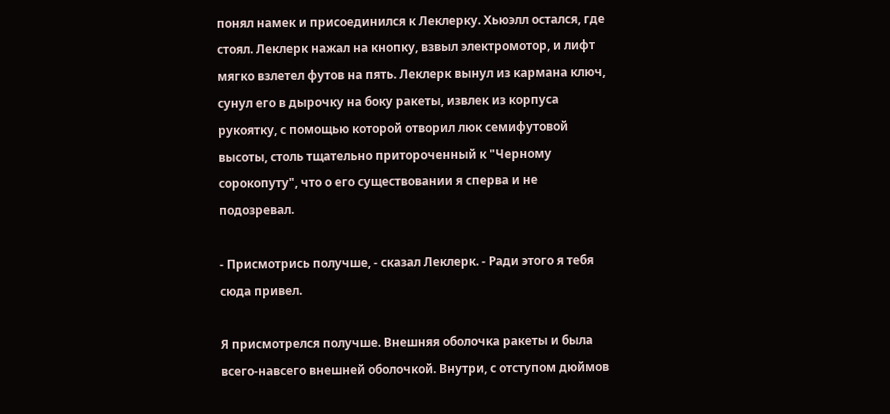понял намек и присоединился к Леклерку. Хьюэлл остался, где стоял. Леклерк нажал на кнопку, взвыл электромотор, и лифт мягко взлетел футов на пять. Леклерк вынул из кармана ключ, сунул его в дырочку на боку ракеты, извлек из корпуса рукоятку, с помощью которой отворил люк семифутовой высоты, столь тщательно притороченный к "Черному сорокопуту", что о его существовании я сперва и не подозревал.

- Присмотрись получше, - сказал Леклерк. - Ради этого я тебя сюда привел.

Я присмотрелся получше. Внешняя оболочка ракеты и была всего-навсего внешней оболочкой. Внутри, с отступом дюймов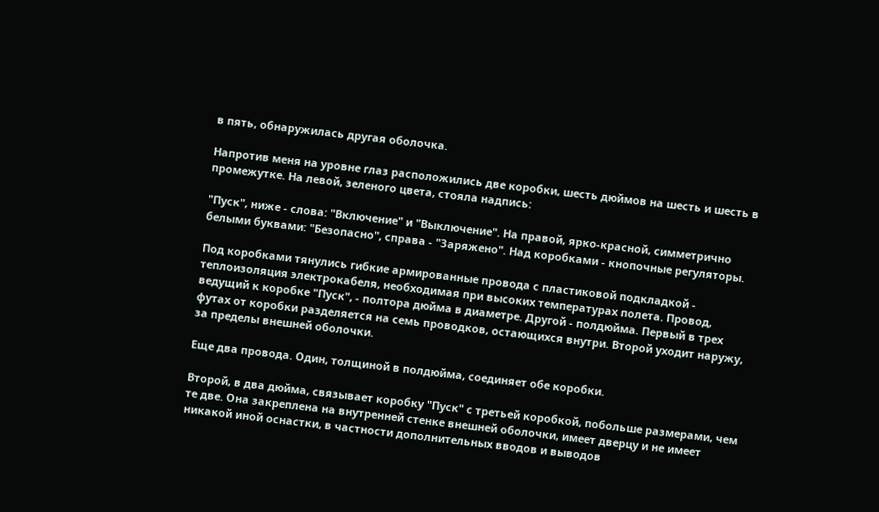в пять, обнаружилась другая оболочка.

Напротив меня на уровне глаз расположились две коробки, шесть дюймов на шесть и шесть в промежутке. На левой, зеленого цвета, стояла надпись:

"Пуск", ниже - слова: "Включение" и "Выключение". На правой, ярко-красной, симметрично белыми буквами: "Безопасно", справа - "Заряжено". Над коробками - кнопочные регуляторы.

Под коробками тянулись гибкие армированные провода с пластиковой подкладкой - теплоизоляция электрокабеля, необходимая при высоких температурах полета. Провод, ведущий к коробке "Пуск", - полтора дюйма в диаметре. Другой - полдюйма. Первый в трех футах от коробки разделяется на семь проводков, остающихся внутри. Второй уходит наружу, за пределы внешней оболочки.

Еще два провода. Один, толщиной в полдюйма, соединяет обе коробки.

Второй, в два дюйма, связывает коробку "Пуск" с третьей коробкой, побольше размерами, чем те две. Она закреплена на внутренней стенке внешней оболочки, имеет дверцу и не имеет никакой иной оснастки, в частности дополнительных вводов и выводов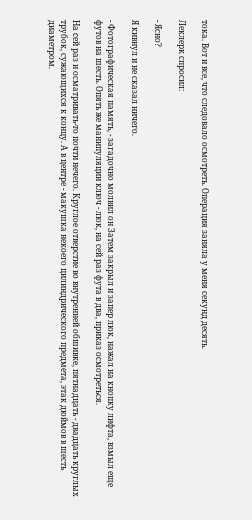тока. Вот и все, что следовало осмотреть. Операция заняла у меня секунд десять.

Леклерк спросил:

- Ясно?

Я кивнул и не сказал ничего.

- Фотографическая память, - загадочно молвил он Затем закрыл и запер люк, нажал на кнопку лифта, взмыл еще футов на шесть. Опять же манипуляции ключ - люк, на сей раз фута в два, приказ осмотреться.

На сей раз и осматривать-то почти нечего. Круглое отверстие во внутренней обшивке, пятнадцать - двадцать круглых трубок, сужающихся к концу. А в центре - макушка некоего цилиндрического предмета, этак дюймов в шесть диаметром.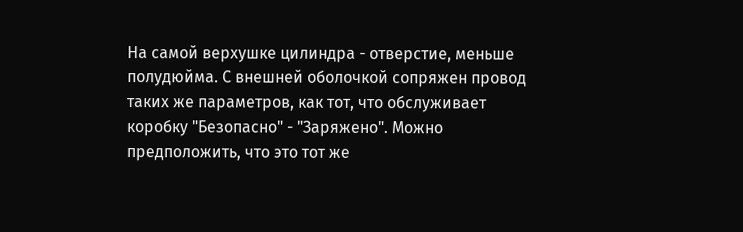На самой верхушке цилиндра - отверстие, меньше полудюйма. С внешней оболочкой сопряжен провод таких же параметров, как тот, что обслуживает коробку "Безопасно" - "Заряжено". Можно предположить, что это тот же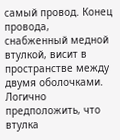самый провод. Конец провода, снабженный медной втулкой, висит в пространстве между двумя оболочками. Логично предположить, что втулка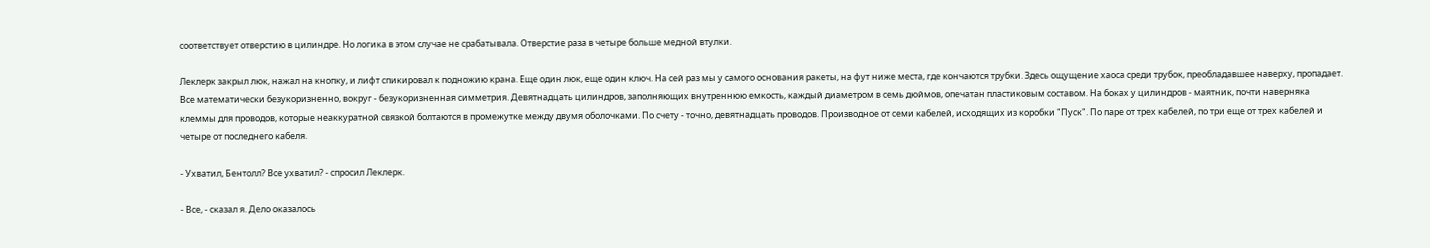соответствует отверстию в цилиндре. Но логика в этом случае не срабатывала. Отверстие раза в четыре больше медной втулки.

Леклерк закрыл люк, нажал на кнопку, и лифт спикировал к подножию крана. Еще один люк, еще один ключ. На сей раз мы у самого основания ракеты, на фут ниже места, где кончаются трубки. Здесь ощущение хаоса среди трубок, преобладавшее наверху, пропадает. Все математически безукоризненно, вокруг - безукоризненная симметрия. Девятнадцать цилиндров, заполняющих внутреннюю емкость, каждый диаметром в семь дюймов, опечатан пластиковым составом. На боках у цилиндров - маятник, почти наверняка клеммы для проводов, которые неаккуратной связкой болтаются в промежутке между двумя оболочками. По счету - точно, девятнадцать проводов. Производное от семи кабелей, исходящих из коробки "Пуск". По паре от трех кабелей, по три еще от трех кабелей и четыре от последнего кабеля.

- Ухватил, Бентолл? Все ухватил? - спросил Леклерк.

- Все, - сказал я. Дело оказалось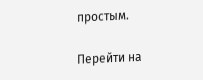простым.

Перейти на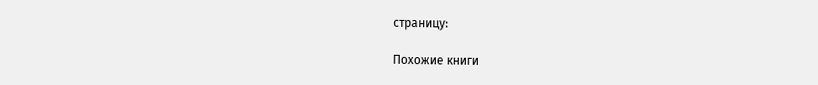страницу:

Похожие книги